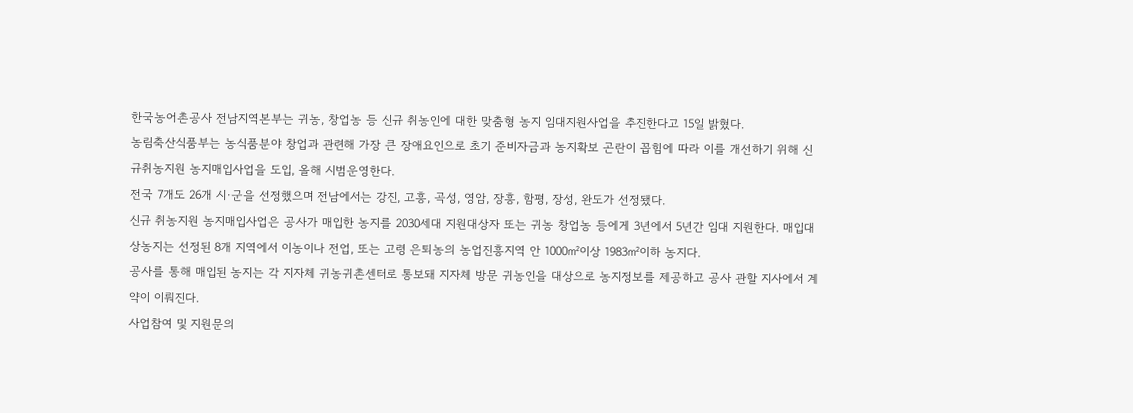한국농어촌공사 전남지역본부는 귀농, 창업농 등 신규 취농인에 대한 맞춤형 농지 임대지원사업을 추진한다고 15일 밝혔다.
농림축산식품부는 농식품분야 창업과 관련해 가장 큰 장애요인으로 초기 준비자금과 농지확보 곤란이 꼽힘에 따라 이를 개선하기 위해 신규취농지원 농지매입사업을 도입, 올해 시범운영한다.
전국 7개도 26개 시·군을 선정했으며 전남에서는 강진, 고흥, 곡성, 영암, 장흥, 함평, 장성, 완도가 선정됐다.
신규 취농지원 농지매입사업은 공사가 매입한 농지를 2030세대 지원대상자 또는 귀농 창업농 등에게 3년에서 5년간 임대 지원한다. 매입대상농지는 선정된 8개 지역에서 이농이나 전업, 또는 고령 은퇴농의 농업진흥지역 안 1000㎡이상 1983㎡이하 농지다.
공사를 통해 매입된 농지는 각 지자체 귀농귀촌센터로 통보돼 지자체 방문 귀농인을 대상으로 농지정보를 제공하고 공사 관할 지사에서 계약이 이뤄진다.
사업참여 및 지원문의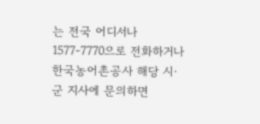는 전국 어디서나 1577-7770으로 전화하거나 한국농어촌공사 해당 시·군 지사에 문의하면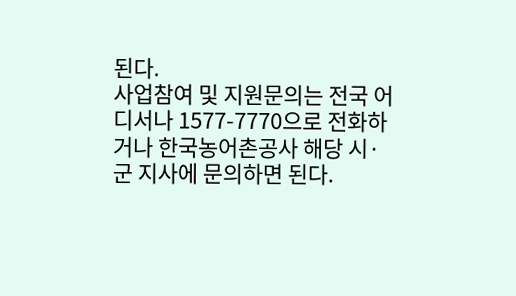된다.
사업참여 및 지원문의는 전국 어디서나 1577-7770으로 전화하거나 한국농어촌공사 해당 시·군 지사에 문의하면 된다.